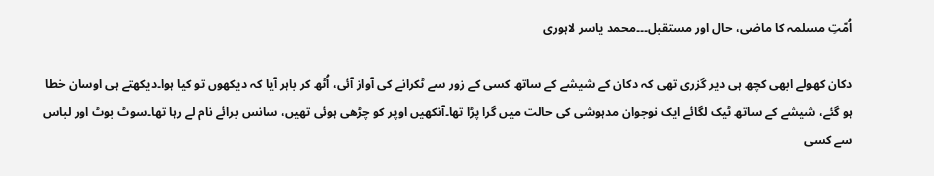اُمّتِ مسلمہ کا ماضی، حال اور مستقبل۔۔۔محمد یاسر لاہوری

دکان کھولے ابھی کچھ ہی دیر گزری تھی کہ دکان کے شیشے کے ساتھ کسی کے زور سے ٹکرانے کی آواز آئی، اُٹھ کر باہر آیا کہ دیکھوں تو کیا ہوا۔دیکھتے ہی اوسان خطا ہو گئے، شیشے کے ساتھ ٹیک لگائے ایک نوجوان مدہوشی کی حالت میں گرا پڑا تھا۔آنکھیں اوپر کو چڑھی ہوئی تھیں، سانس برائے نام لے رہا تھا۔سوٹ بوٹ اور لباس سے کسی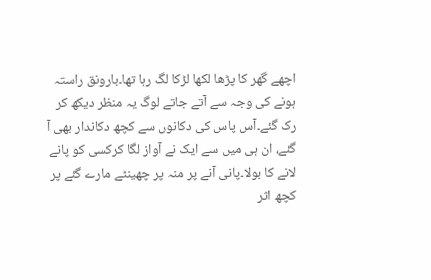اچھے گھر کا پڑھا لکھا لڑکا لگ رہا تھا۔بارونق راستہ ہونے کی وجہ سے آتے جاتے لوگ یہ منظر دیکھ کر رک گئے۔آس پاس کی دکانوں سے کچھ دکاندار بھی آ گئے، ان ہی میں سے ایک نے آواز لگا کرکسی کو پانے لانے کا بولا۔پانی آنے پر منہ پر چھینٹے مارے گئے پر کچھ اثر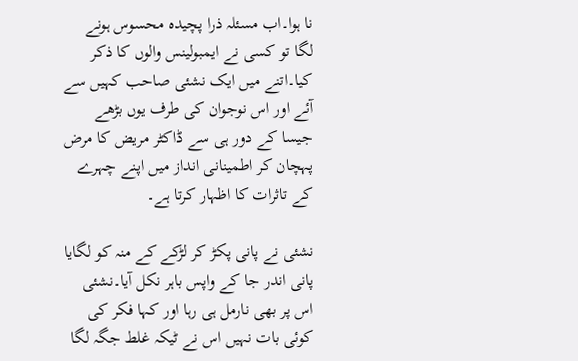نا ہوا۔اب مسئلہ ذرا پچیدہ محسوس ہونے لگا تو کسی نے ایمبولینس والوں کا ذکر کیا۔اتنے میں ایک نشئی صاحب کہیں سے آئے اور اس نوجوان کی طرف یوں بڑھے جیسا کے دور ہی سے ڈاکٹر مریض کا مرض پہچان کر اطمینانی انداز میں اپنے چہرے کے تاثرات کا اظہار کرتا ہے۔

نشئی نے پانی پکڑ کر لڑکے کے منہ کو لگایا پانی اندر جا کے واپس باہر نکل آیا۔نشئی اس پر بھی نارمل ہی رہا اور کہا فکر کی کوئی بات نہیں اس نے ٹیکہ غلط جگہ لگا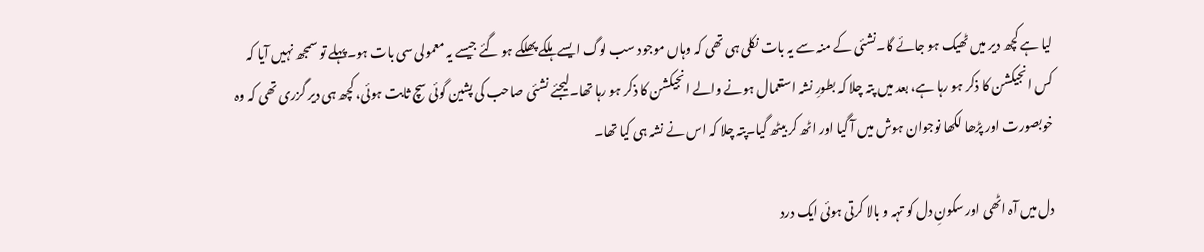لیا ہے کچھ دیر میں ٹھیک ہو جائے گا۔نشئی کے منہ سے یہ بات نکلی ہی تھی کہ وہاں موجود سب لوگ ایسے ہلکے پھلکے ہو گئے جیسے یہ معمولی سی بات ہو۔پہلے تو سمجھ نہیں آیا کہ کس انجیکشن کا ذکر ہو رہا ہے، بعد میں پتہ چلا کہ بطورِ نشہ استعمال ہونے والے انجیکشن کا ذکر ہو رہا تھا۔لیجئے نشئی صاحب کی پشین گوئی سچ ثابت ہوئی، کچھ ہی دیر گزری تھی کہ وہ خوبصورت اور پڑھا لکھا نوجوان ہوش میں آ گیا اور اٹھ کر بیٹھ گیا۔پتہ چلا کہ اس نے نشہ ہی کیا تھا۔

دل میں آہ اٹھی اور سکونِ دل کو تہہ و بالا کرتی ہوئی ایک درد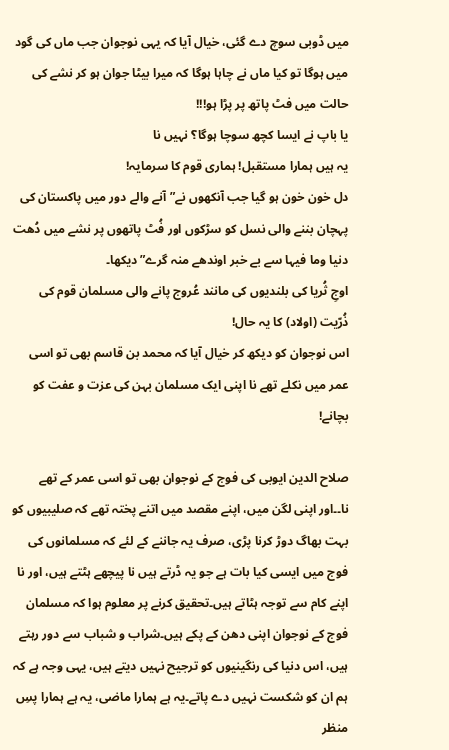میں ڈوبی سوچ دے گئی، خیال آیا کہ یہی نوجوان جب ماں کی گود میں ہوگا تو کیا ماں نے چاہا ہوگا کہ میرا بیٹا جوان ہو کر نشے کی حالت میں فٹ پاتھ پر پڑا ہو!!!
یا باپ نے ایسا کچھ سوچا ہوگا؟ نہیں نا
یہ ہیں ہمارا مستقبل! ہماری قوم کا سرمایہ!
دل خون خون ہو گیا جب آنکھوں نے”آنے والے دور میں پاکستان کی پہچان بننے والی نسل کو سڑکوں اور فُٹ پاتھوں پر نشے میں دُھت دنیا وما فیہا سے بے خبر اوندھے منہ گرے” دیکھا۔
اوجِ ثُریا کی بلندیوں کی مانند عُروج پانے والی مسلمان قوم کی ذُرّیت (اولاد) کا یہ حال!
اس نوجوان کو دیکھ کر خیال آیا کہ محمد بن قاسم بھی تو اسی عمر میں نکلے تھے نا اپنی ایک مسلمان بہن کی عزت و عفت کو بچانے!

صلاح الدین ایوبی کی فوج کے نوجوان بھی تو اسی عمر کے تھے نا۔۔اور اپنی لگن میں، اپنے مقصد میں اتنے پختہ تھے کہ صلیبیوں کو بہت بھاگ دوڑ کرنا پڑی، صرف یہ جاننے کے لئے کہ مسلمانوں کی فوج میں ایسی کیا بات ہے جو یہ ڈرتے ہیں نا پیچھے ہٹتے ہیں، اور نا اپنے کام سے توجہ ہٹاتے ہیں۔تحقیق کرنے پر معلوم ہوا کہ مسلمان فوج کے نوجوان اپنی دھن کے پکے ہیں۔شراب و شباب سے دور رہتے ہیں، اس دنیا کی رنگینیوں کو ترجیح نہیں دیتے ہیں، یہی وجہ ہے کہ ہم ان کو شکست نہیں دے پاتے۔یہ ہے ہمارا ماضی، یہ ہے ہمارا پسِ منظر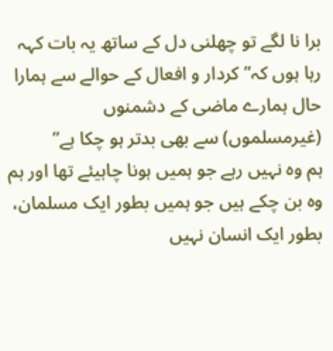برا نا لگے تو چھلنی دل کے ساتھ یہ بات کہہ رہا ہوں کہ”کردار و افعال کے حوالے سے ہمارا حال ہمارے ماضی کے دشمنوں (غیرمسلموں) سے بھی بدتر ہو چکا ہے”
ہم وہ نہیں رہے جو ہمیں ہونا چاہیئے تھا اور ہم وہ بن چکے ہیں جو ہمیں بطور ایک مسلمان، بطور ایک انسان نہیں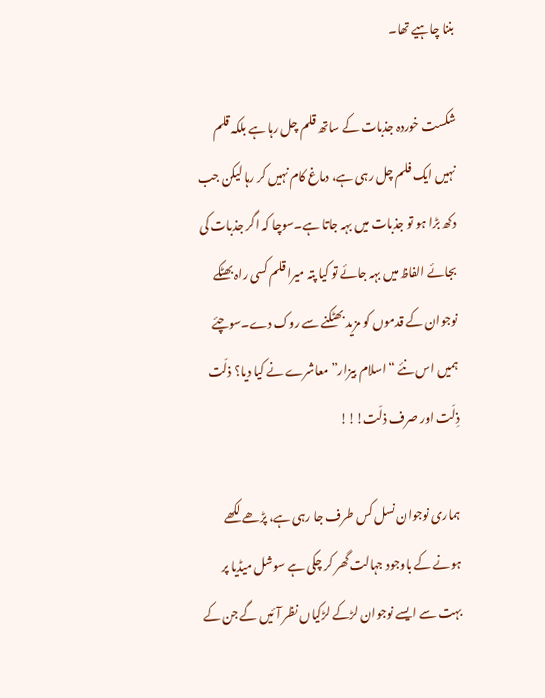بننا چاہیے تھا۔

شکست خوردہ جذبات کے ساتھ قلم چل رہا ہے بلکہ قلم نہیں ایک فلم چل رہی ہے، دماغ کام نہیں کر رہا لیکن جب دکھ بڑا ہو تو جذبات میں بہہ جاتا ہے۔سوچا کہ اگر جذبات کی بجائے الفاظ میں بہہ جائے تو کیا پتہ میرا قلم کسی راہ بھٹکے نوجوان کے قدموں کو مزید بھٹکنے سے روک دے۔سوچئے ہمیں اس نئے “اسلام بیزار” معاشرے نے کیا دیا؟ ذلّت ذِلّت اور صرف ذلّت!!!

ہماری نوجوان نسل کس طرف جا رہی ہے، پڑھے لکھے ہونے کے باوجود جہالت گھر کر چکی ہے سوشل میڈیا پر بہت سے ایسے نوجوان لڑکے لڑکیاں نظر آئیں گے جن کے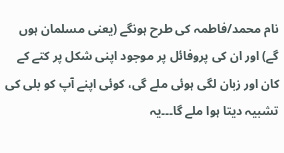نام محمد/فاطمہ کی طرح ہونگے (یعنی مسلمان ہوں گے) اور ان کی پروفائل پر موجود اپنی شکل پر کتے کے کان اور زبان لگی ہوئی ملے گی، کوئی اپنے آپ کو بلی کی تشبیہ دیتا ہوا ملے گا۔۔۔یہ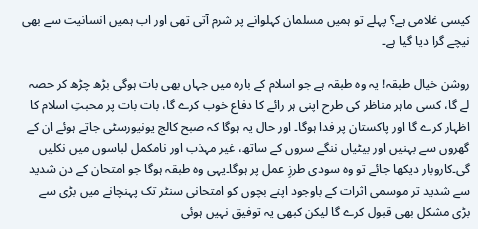کیسی غلامی ہے؟ پہلے تو ہمیں مسلمان کہلوانے پر شرم آتی تھی اور اب ہمیں انسانیت سے بھی نیچے گرا دیا گیا ہے۔

روشن خیال طبقہ! یہ وہ طبقہ ہے جو اسلام کے بارہ میں جہاں بھی بات ہوگی بڑھ چڑھ کر حصہ لے گا، کسی ماہر مناظر کی طرح اپنی ہر رائے کا دفاع خوب کرے گا، بات بات پر محبتِ اسلام کا اظہار کرے گا اور پاکستان پر فدا ہوگا۔ اور حال یہ ہوگا کہ صبح کالج یونیورسٹی جاتے ہوئے ان کے گھروں سے بہنیں اور بیٹیاں ننگے سروں کے ساتھ، غیر مہذب اور نامکمل لباسوں میں نکلیں گی۔کاروبار دیکھا جائے تو وہ سودی طرزِ عمل پر ہوگا۔یہی وہ طبقہ ہوگا جو امتحان کے دن شدید سے شدید تر موسمی اثرات کے باوجود اپنے بچوں کو امتحانی سنٹر تک پہنچانے میں بڑی سے بڑی مشکل بھی قبول کرے گا لیکن کبھی یہ توفیق نہیں ہوئی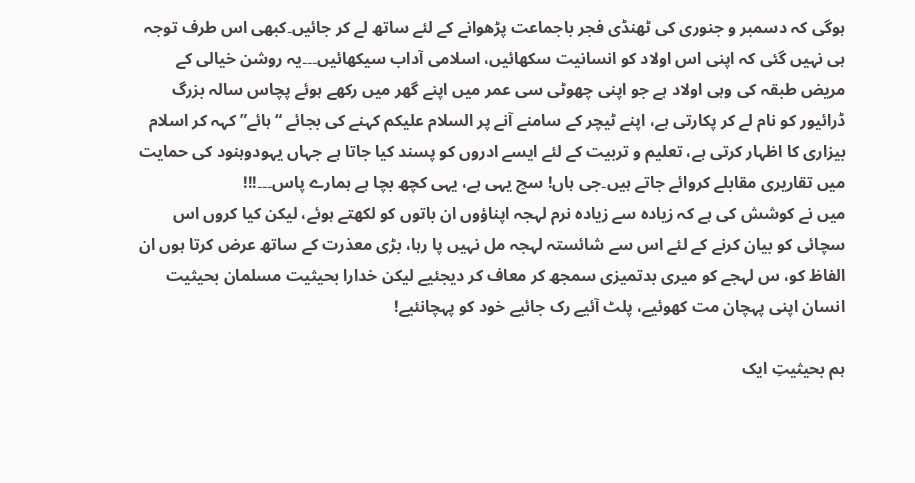ہوگی کہ دسمبر و جنوری کی ٹھنڈی فجر باجماعت پڑھوانے کے لئے ساتھ لے کر جائیں۔کبھی اس طرف توجہ ہی نہیں گئی کہ اپنی اس اولاد کو انسانیت سکھائیں، اسلامی آداب سیکھائیں۔۔۔یہ روشن خیالی کے مریض طبقہ کی وہی اولاد ہے جو اپنی چھوٹی سی عمر میں اپنے گھر میں رکھے ہوئے پچاس سالہ بزرگ ڈرائیور کو نام لے کر پکارتی ہے، اپنے ٹیچر کے سامنے آنے پر السلام علیکم کہنے کی بجائے “ہائے” کہہ کر اسلام بیزاری کا اظہار کرتی ہے، تعلیم و تربیت کے لئے ایسے ادروں کو پسند کیا جاتا ہے جہاں یہودوہنود کی حمایت میں تقاریری مقابلے کروائے جاتے ہیں۔جی ہاں! سچ یہی ہے، یہی کچھ بچا ہے ہمارے پاس۔۔۔!!!
میں نے کوشش کی ہے کہ زیادہ سے زیادہ نرم لہجہ اپناؤوں ان باتوں کو لکھتے ہوئے، لیکن کیا کروں اس سچائی کو بیان کرنے کے لئے اس سے شائستہ لہجہ مل نہیں پا رہا، بڑی معذرت کے ساتھ عرض کرتا ہوں ان الفاظ کو، س لہجے کو میری بدتمیزی سمجھ کر معاف کر دیجئیے لیکن خدارا بحیثیت مسلمان بحیثیت انسان اپنی پہچان مت کھوئیے، پلٹ آئیے رک جائیے خود کو پہچانئیے!

ہم بحیثیتِ ایک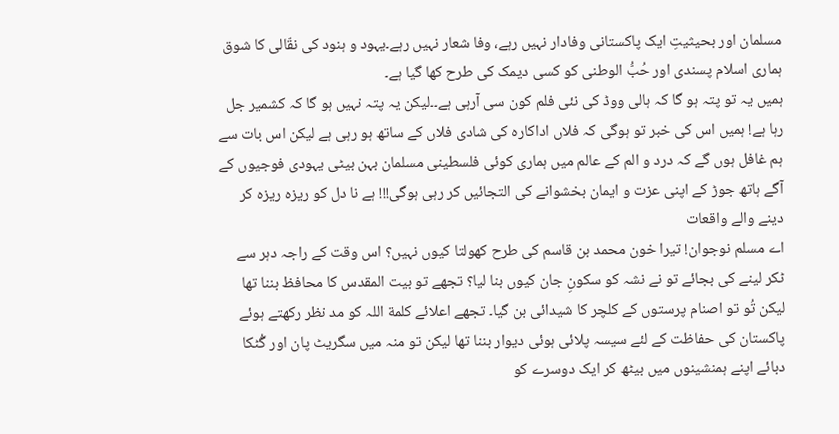مسلمان اور بحیثیتِ ایک پاکستانی وفادار نہیں رہے، وفا شعار نہیں رہے۔یہود و ہنود کی نقّالی کا شوق ہماری اسلام پسندی اور حُبُّ الوطنی کو کسی دیمک کی طرح کھا گیا ہے۔
ہمیں یہ تو پتہ ہو گا کہ ہالی ووڈ کی نئی فلم کون سی آرہی ہے۔۔لیکن یہ پتہ نہیں ہو گا کہ کشمیر جل رہا ہے! ہمیں اس کی خبر تو ہوگی کہ فلاں اداکارہ کی شادی فلاں کے ساتھ ہو رہی ہے لیکن اس بات سے ہم غافل ہوں گے کہ درد و الم کے عالم میں ہماری کوئی فلسطینی مسلمان بہن بیٹی یہودی فوجیوں کے آگے ہاتھ جوڑ کے اپنی عزت و ایمان بخشوانے کی التجائیں کر رہی ہوگی!!! ہے نا دل کو ریزہ ریزہ کر دینے والے واقعات
اے مسلم نوجوان! تیرا خون محمد بن قاسم کی طرح کھولتا کیوں نہیں؟ اس وقت کے راجہ دہر سے ٹکر لینے کی بجائے تو نے نشہ کو سکونِ جان کیوں بنا لیا؟ تجھے تو بیت المقدس کا محافظ بننا تھا لیکن تُو تو اصنام پرستوں کے کلچر کا شیدائی بن گیا۔ تجھے اعلائے کلمة اللہ کو مد نظر رکھتے ہوئے پاکستان کی حفاظت کے لئے سیسہ پلائی ہوئی دیوار بننا تھا لیکن تو منہ میں سگریٹ پان اور گُٹکا دبائے اپنے ہمنشینوں میں بیٹھ کر ایک دوسرے کو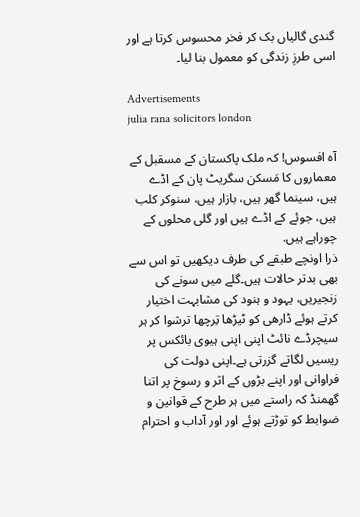گندی گالیاں بک کر فخر محسوس کرتا ہے اور اسی طرزِ زندگی کو معمول بنا لیا۔

Advertisements
julia rana solicitors london

آہ افسوس! کہ ملک پاکستان کے مسقبل کے معماروں کا مَسکن سگریٹ پان کے اڈے ہیں، سینما گھر ہیں، بازار ہیں، سنوکر کلب ہیں، جوئے کے اڈے ہیں اور گلی محلوں کے چوراہے ہیں.
ذرا اونچے طبقے کی طرف دیکھیں تو اس سے بھی بدتر حالات ہیں۔گلے میں سونے کی زنجیریں، یہود و ہنود کی مشابہت اختیار کرتے ہوئے ڈارھی کو ٹیڑھا تِرچھا ترشوا کر ہر سیچرڈے نائٹ اپنی اپنی ہیوی بائکس پر ریسیں لگاتے گزرتی ہے۔اپنی دولت کی فراوانی اور اپنے بڑوں کے اثر و رسوخ پر اتنا گھمنڈ کہ راستے میں ہر طرح کے قوانین و ضوابط کو توڑتے ہوئے اور اور آداب و احترام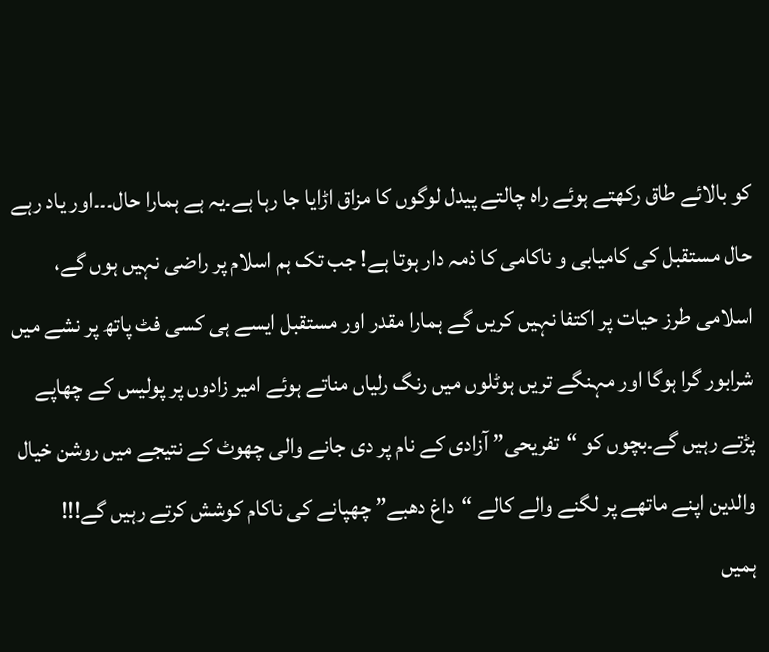کو بالائے طاق رکھتے ہوئے راہ چالتے پیدل لوگوں کا مزاق اڑایا جا رہا ہے۔یہ ہے ہمارا حال۔۔۔اور یاد رہے حال مستقبل کی کامیابی و ناکامی کا ذمہ دار ہوتا ہے! جب تک ہم اسلام پر راضی نہیں ہوں گے، اسلامی طرز حیات پر اکتفا نہیں کریں گے ہمارا مقدر اور مستقبل ایسے ہی کسی فٹ پاتھ پر نشے میں شرابور گرا ہوگا اور مہنگے تریں ہوٹلوں میں رنگ رلیاں مناتے ہوئے امیر زادوں پر پولیس کے چھاپے پڑتے رہیں گے۔بچوں کو “تفریحی” آزادی کے نام پر دی جانے والی چھوٹ کے نتیجے میں روشن خیال والدین اپنے ماتھے پر لگنے والے کالے “داغ دھبے” چھپانے کی ناکام کوشش کرتے رہیں گے!!!
ہمیں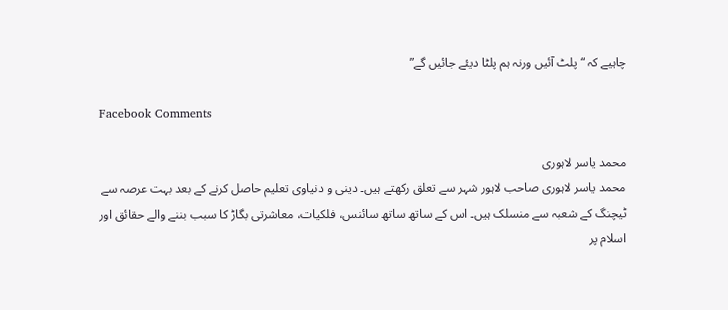چاہیے کہ “پلٹ آئیں ورنہ ہم پلٹا دیئے جائیں گے”

Facebook Comments

محمد یاسر لاہوری
محمد یاسر لاہوری صاحب لاہور شہر سے تعلق رکھتے ہیں۔ دینی و دنیاوی تعلیم حاصل کرنے کے بعد بہت عرصہ سے ٹیچنگ کے شعبہ سے منسلک ہیں۔ اس کے ساتھ ساتھ سائنس، فلکیات، معاشرتی بگاڑ کا سبب بننے والے حقائق اور اسلام پر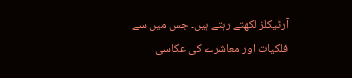آرٹیکلز لکھتے رہتے ہیں۔ جس میں سے فلکیات اور معاشرے کی عکاسی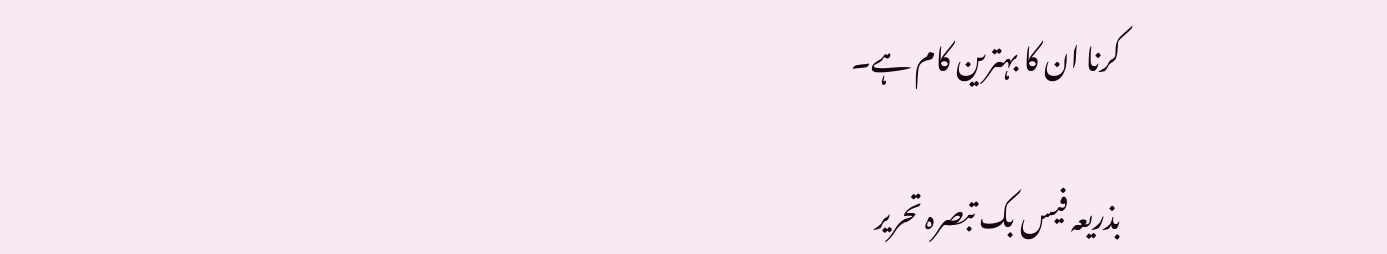کرنا ان کا بہترین کام ہے۔

بذریعہ فیس بک تبصرہ تحریر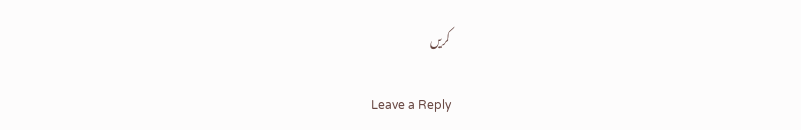کریں

Leave a Reply